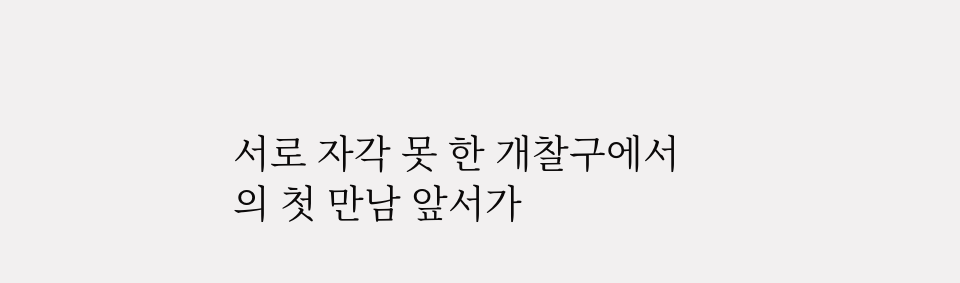서로 자각 못 한 개찰구에서의 첫 만남 앞서가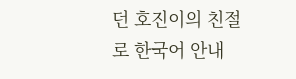던 호진이의 친절로 한국어 안내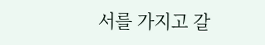서를 가지고 갈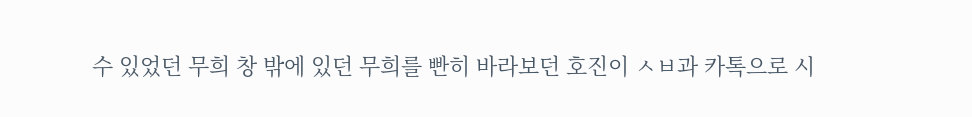수 있었던 무희 창 밖에 있던 무희를 빤히 바라보던 호진이 ㅅㅂ과 카톡으로 시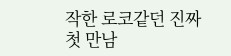작한 로코같던 진짜 첫 만남